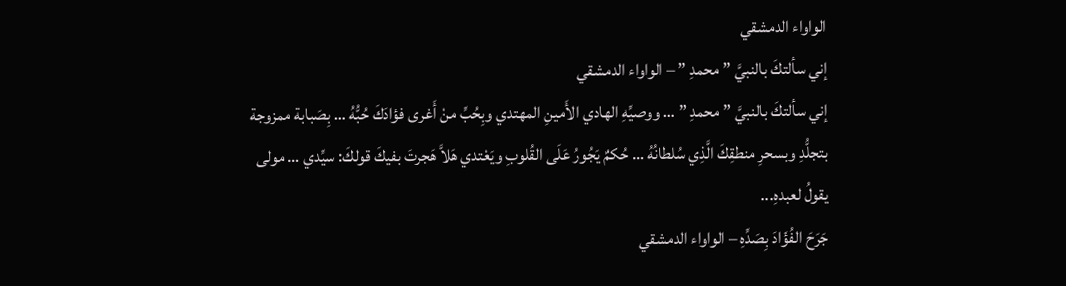الواواء الدمشقي
إني سألتكَ بالنبيَّ ” محمدِ ” – الواواء الدمشقي
إني سألتكَ بالنبيَّ ” محمدِ ” … ووصيِّهِ الهادي الأَمينِ المهتدي وبِحُبِّ منْ أَغرى فؤادَكَ حُبُّهُ … بِصَبابة ممزوجة بتجلُّدِ وبسحرِ منطقِكَ الَّذِي سُلطانُهُ … حُكمٌ يَجُورُ عَلَى القُلوبِ ويَعْتدي هَلاَّ هَجرتَ بفيكَ قولكَ: سيِّدي … مولى يقولُ لعبدهِ...
جَرَحَ الفُؤَادَ بِصَدِّهِ – الواواء الدمشقي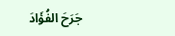جَرَحَ الفُؤَادَ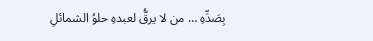بِصَدِّهِ … من لا يرقُّ لعبدهِ حلوُ الشمائلِ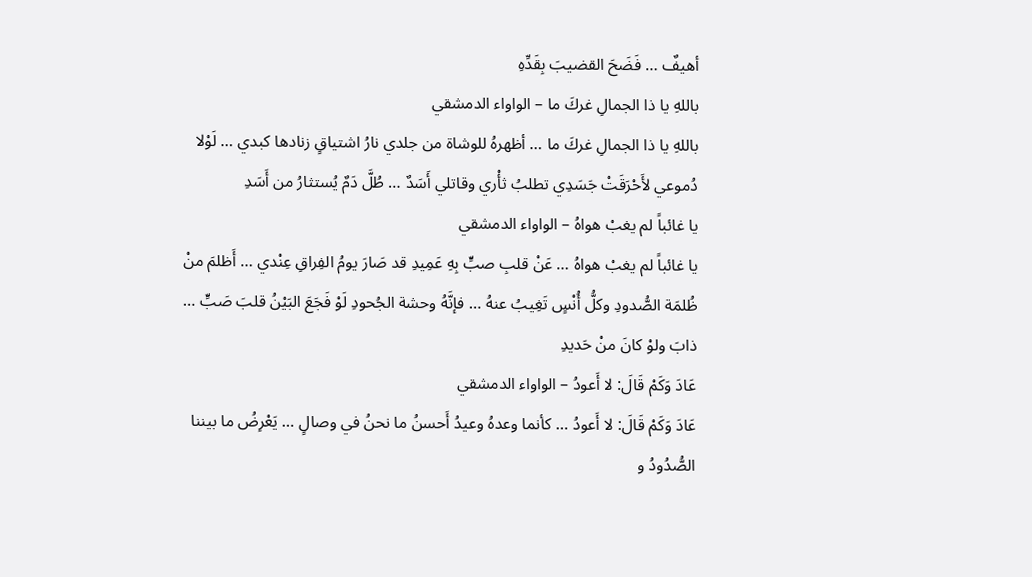أهيفٌ … فَضَحَ القضيبَ بِقَدِّهِ
باللهِ يا ذا الجمالِ غركَ ما – الواواء الدمشقي
باللهِ يا ذا الجمالِ غركَ ما … أظهرهُ للوشاة من جلدي نارُ اشتياقٍ زنادها كبدي … لَوْلا دُموعي لأَحْرَقَتْ جَسَدِي تطلبُ ثأْري وقاتلي أَسَدٌ … طُلَّ دَمٌ يُستثارُ من أَسَدِ
يا غائباً لم يغبْ هواهُ – الواواء الدمشقي
يا غائباً لم يغبْ هواهُ … عَنْ قلبِ صبٍّ بِهِ عَمِيدِ قد صَارَ يومُ الفِراقِ عِنْدي … أَظلمَ منْ ظُلمَة الصُّدودِ وكلُّ أُنْسٍ تَغِيبُ عنهُ … فإنَّهُ وحشة الجُحودِ لَوْ فَجَعَ البَيْنُ قلبَ صَبٍّ … ذابَ ولوْ كانَ منْ حَديدِ
عَادَ وَكَمْ قَالَ: لا أَعودُ – الواواء الدمشقي
عَادَ وَكَمْ قَالَ: لا أَعودُ … كأنما وعدهُ وعيدُ أَحسنُ ما نحنُ في وصالٍ … يَعْرِضُ ما بيننا الصُّدُودُ و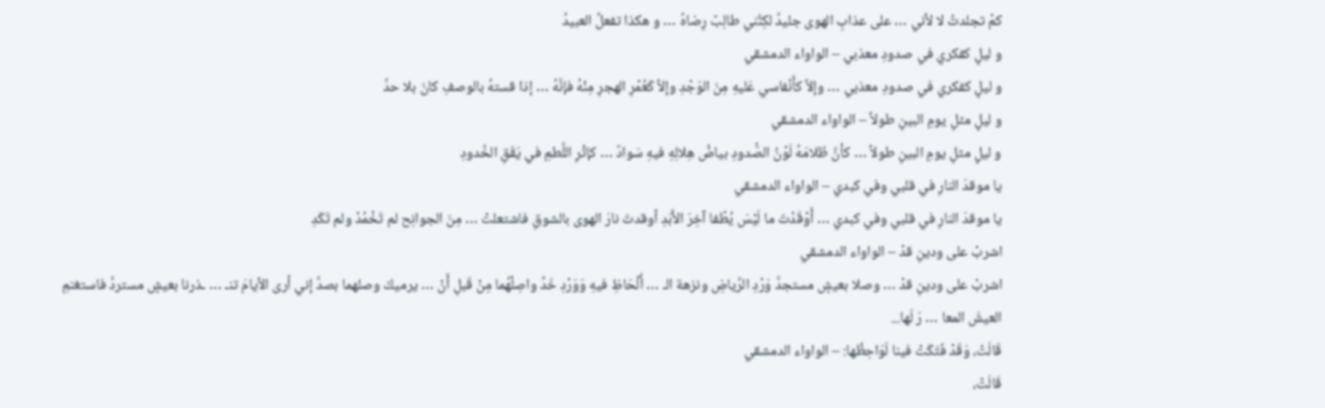كمْ تجلدتُ لا لأني … على عذابِ الهوى جليدُ لكِنَّني طالِبٌ رِضاهُ … و هكذا تفعلُ العبيدُ
و ليلٍ كفكري في صدودِ معذبي – الواواء الدمشقي
و ليلٍ كفكري في صدودِ معذبي … وإلاَّ كأَنْفاسي عَليهِ مِنَ الوَجْدِ وإلاَّ كَعُمْرِ الهجرِ مِنْهُ فإنَّهُ … إذا قستهُ بالوصفِ كانَ بلا حدَّ
و ليلٍ مثلِ يومِ البينِ طولاً – الواواء الدمشقي
و ليلٍ مثلِ يومِ البينِ طولاً … كأنَّ ظَلامَهُ لَوْنُ الصُّدودِ بياضُ هِلالِهِ فيهِ سَوادٌ … كإثْرِ اللَّطمِ في يَقَقِ الخُدودِ
يا موقدَ النارِ في قلبي وفي كبدي – الواواء الدمشقي
يا موقدَ النارِ في قلبي وفي كبدي … أَوْقَدْتَ ما لَيْسَ يُطْفا آخِرَ الأَبَدِ أوقدتَ نارَ الهوى بالشوقِ فاشتعلتْ … مِنَ الجوانِح لم تَخْمُدْ ولم تَكَدِ
اشربْ على ودينِ قدْ – الواواء الدمشقي
اشربْ على ودينِ قدْ … وصلا بعيشٍ مستجدَّ وَرْدِ الرِّياضِ ونزهة الـ … أَلْحَاظِ فيهِ وَوَرْدِ خَدِّ واصِلْهُما مِنْ قَبلِ أَنْ … يرميكَ وصلهما بصدَّ إني أرى الأيامَ تنـ … ـذرنا بعيشٍ مستردَّ فاستغنمِ العيشَ المعا … رَ لَها...
قَالَتْ، وَقَدْ فَتَكَتْ فينا لَوَاحِظُها: – الواواء الدمشقي
قَالَتْ،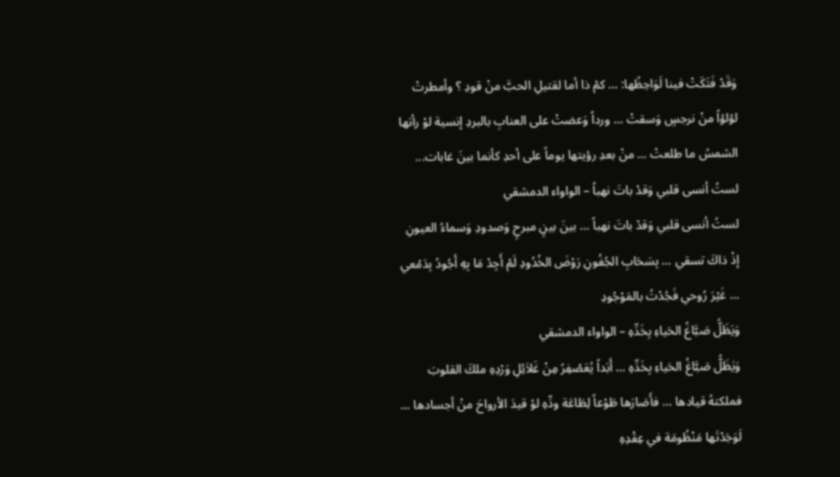وَقَدْ فَتَكَتْ فينا لَوَاحِظُها: … كمْ ذا أما لقتيلِ الحبَّ منْ قودِ ؟ وأمطرتْ لؤلؤاً منْ نرجسٍ وَسقتْ … ورداً وَعضتْ على العنابِ بالبردِ إنسية لوْ رأتها الشمسُ ما طلعتْ … منْ بعدِ رؤيتها يوماً على أحدِ كأنما بينَ غابات...
لستُ أنسى قلبي وَقدْ باتَ نهباً – الواواء الدمشقي
لستُ أنسى قلبي وَقدْ باتَ نهباً … بينَ بينٍ مبرحٍ وَصدودِ وَسماءُ العيونِ إذْ ذاكَ تسقي … بِسَحَابِ الجُفُونِ رَوْضَ الخُدُودِ لَمْ أَجِدْ مَا بِهِ أَجُودُ بِدَمْعي … غَيْرَ رُوحي فَجُدْتُ بالمَوْجُودِ
وَيَظَلُّ صَبَّاغُ الحَياءِ بِخَدِّهِ – الواواء الدمشقي
وَيَظَلُّ صَبَّاغُ الحَياءِ بِخَدِّهِ … أَبَداً يُعَصْفِرُ مِنْ غَلاَئِلِ وَرْدِهِ ملكَ القلوبَ فملكتهُ قيادها … فأَصَارَها طَوْعاً لِطَاعَة ودِّهِ لوْ قيدَ الأرواحَ منْ أجسادها … لَوَجَدْتَها مَنْظُومَة في عِقْدِهِ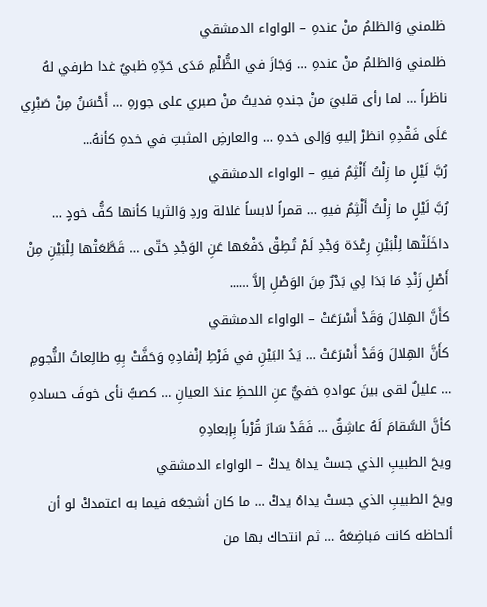ظلمني وَالظلمُ منْ عندهِ – الواواء الدمشقي
ظلمني وَالظلمُ منْ عندهِ … وَجَازَ في الظُّلْمِ مَدَى حَدِّهِ ظبيٌ غدا طرفي لهُ ناظراً … لما رأى قلبيَ منْ جندهِ فديتُ منْ صبري على جورهِ … أَحْسَنُ مِنْ صَبْرِي عَلَى فَقْدِهِ انظرْ إليهِ وَإلى خدهِ … والعارضِ المثبتِ في خدهِ كأنهُ...
رُبَّ لَيْلٍ ما زِلْتُ أَلْثِمُ فيهِ – الواواء الدمشقي
رُبَّ لَيْلٍ ما زِلْتُ أَلْثِمُ فيهِ … قمراً لابساً غلالة وردِ وَالثريا كأنها كفُّ خودٍ … داخَلَتْها لِلْبَيْنِ رِعْدَة وَجْدِ لَمْ تُطِقْ دَفْعَها عَنِ الوَجْدِ حَتّى … قَطَّعَتْها لِلْبَيْنِ مِنْ أَصْلِ زَنْدِ مَا بَدَا لِي بَدْرٌ مِنَ الوَصْلِ إلاَّ …...
كأَنَّ الهِلالَ وَقَدْ أَسْرَعَتْ – الواواء الدمشقي
كأَنَّ الهِلالَ وَقَدْ أَسْرَعَتْ … يَدُ البَيْنِ في فَرْطِ إنْفادِهِ وَحَفَّتْ بِهِ طالِعاتُ النُّجومِ … عليلٌ لقى بينَ عوادهِ خفيٌّ عنِ اللحظِ عندَ العيانِ … كصبًّ نأى خوفَ حسادهِ كأنَّ السَّقامَ لَهُ عاشِقٌ … فَقَدْ سَارَ قُرْباً بِإبعادِهِ
ويحَ الطبيبِ الذي جستْ يداهُ يدكْ – الواواء الدمشقي
ويحَ الطبيبِ الذي جستْ يداهُ يدكْ … ما كان أشجعَه فيما به اعتمدكْ لو أن ألحاظه كانت مَباضِعَهُ … ثم انتحاك بها من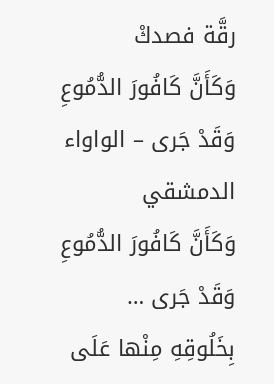رقَّة فصدكْ
وَكَأَنَّ كَافُورَ الدُّمُوعِ وَقَدْ جَرى – الواواء الدمشقي
وَكَأَنَّ كَافُورَ الدُّمُوعِ وَقَدْ جَرى … بِخَلُوقِهِ مِنْها عَلَى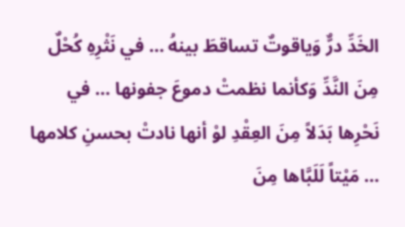الخَدِّ درٌّ وَياقوتٌ تساقطَ بينهُ … في نَثْرِهِ كُحْلٌ مِنَ النَّدِّ وَكأنما نظمتْ دموعَ جفونها … في نَحْرِها بَدَلاً مِنَ العِقْدِ لوْ أنها نادتْ بحسنِ كلامها … مَيْتاً لَلَبَّاها مِنَ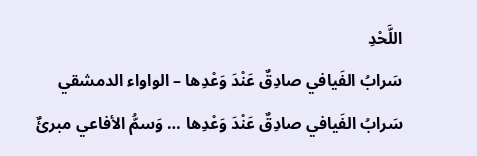اللَّحْدِ
سَرابُ الفَيافي صادِقٌ عَنْدَ وَعْدِها – الواواء الدمشقي
سَرابُ الفَيافي صادِقٌ عَنْدَ وَعْدِها … وَسمُّ الأفاعي مبرئٌ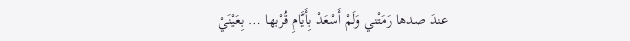عندَ صدها رَمَتْني وَلَمْ أَسْعَدْ بِأَيَّامِ قُرْبها … بِعَيْنَيْ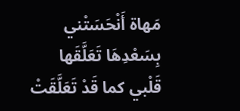مَهاة أَنْحَسَتْني بِسَعْدِهَا تَعَلَّقَها قَلْبي كما قَدْ تَعَلَّقَتْ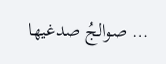… صوالجُ صدغيها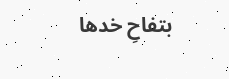بتفاحِ خدها